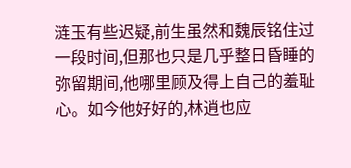涟玉有些迟疑,前生虽然和魏辰铭住过一段时间,但那也只是几乎整日昏睡的弥留期间,他哪里顾及得上自己的羞耻心。如今他好好的,林逍也应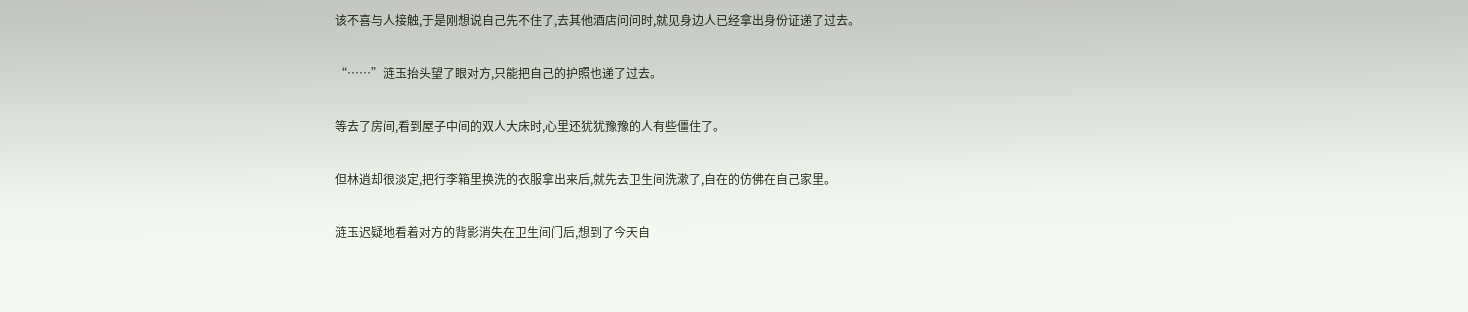该不喜与人接触,于是刚想说自己先不住了,去其他酒店问问时,就见身边人已经拿出身份证递了过去。

“……”涟玉抬头望了眼对方,只能把自己的护照也递了过去。

等去了房间,看到屋子中间的双人大床时,心里还犹犹豫豫的人有些僵住了。

但林逍却很淡定,把行李箱里换洗的衣服拿出来后,就先去卫生间洗漱了,自在的仿佛在自己家里。

涟玉迟疑地看着对方的背影消失在卫生间门后,想到了今天自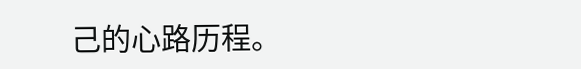己的心路历程。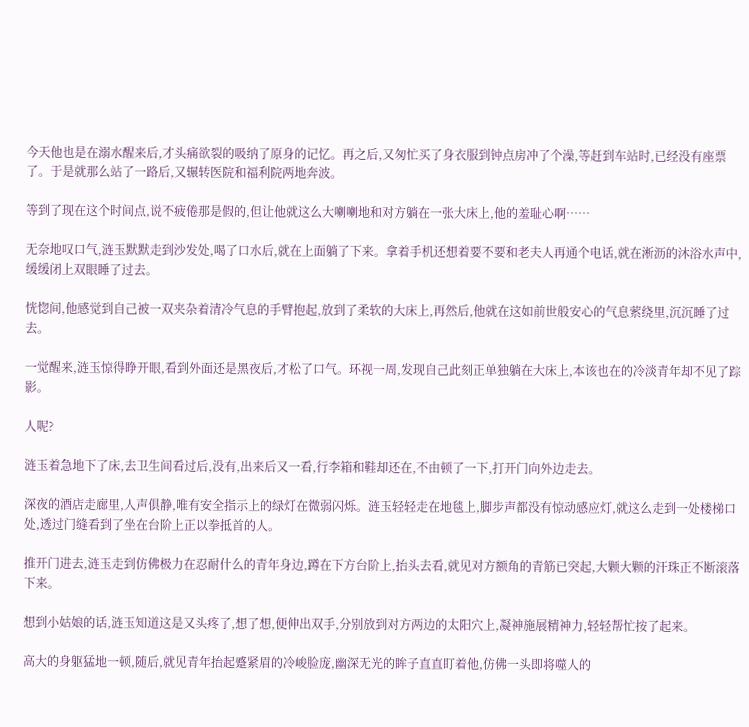今天他也是在溺水醒来后,才头痛欲裂的吸纳了原身的记忆。再之后,又匆忙买了身衣服到钟点房冲了个澡,等赶到车站时,已经没有座票了。于是就那么站了一路后,又辗转医院和福利院两地奔波。

等到了现在这个时间点,说不疲倦那是假的,但让他就这么大喇喇地和对方躺在一张大床上,他的羞耻心啊……

无奈地叹口气,涟玉默默走到沙发处,喝了口水后,就在上面躺了下来。拿着手机还想着要不要和老夫人再通个电话,就在淅沥的沐浴水声中,缓缓闭上双眼睡了过去。

恍惚间,他感觉到自己被一双夹杂着清冷气息的手臂抱起,放到了柔软的大床上,再然后,他就在这如前世般安心的气息萦绕里,沉沉睡了过去。

一觉醒来,涟玉惊得睁开眼,看到外面还是黑夜后,才松了口气。环视一周,发现自己此刻正单独躺在大床上,本该也在的冷淡青年却不见了踪影。

人呢?

涟玉着急地下了床,去卫生间看过后,没有,出来后又一看,行李箱和鞋却还在,不由顿了一下,打开门向外边走去。

深夜的酒店走廊里,人声俱静,唯有安全指示上的绿灯在微弱闪烁。涟玉轻轻走在地毯上,脚步声都没有惊动感应灯,就这么走到一处楼梯口处,透过门缝看到了坐在台阶上正以拳抵首的人。

推开门进去,涟玉走到仿佛极力在忍耐什么的青年身边,蹲在下方台阶上,抬头去看,就见对方额角的青筋已突起,大颗大颗的汗珠正不断滚落下来。

想到小姑娘的话,涟玉知道这是又头疼了,想了想,便伸出双手,分别放到对方两边的太阳穴上,凝神施展精神力,轻轻帮忙按了起来。

高大的身躯猛地一顿,随后,就见青年抬起蹙紧眉的冷峻脸庞,幽深无光的眸子直直盯着他,仿佛一头即将噬人的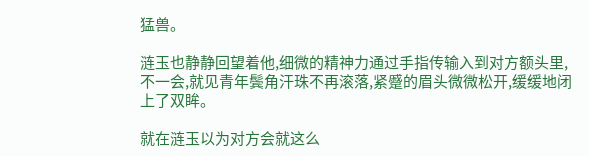猛兽。

涟玉也静静回望着他,细微的精神力通过手指传输入到对方额头里,不一会,就见青年鬓角汗珠不再滚落,紧蹙的眉头微微松开,缓缓地闭上了双眸。

就在涟玉以为对方会就这么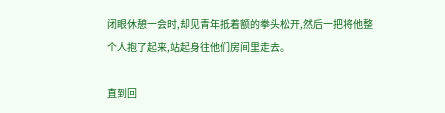闭眼休憩一会时,却见青年抵着额的拳头松开,然后一把将他整个人抱了起来,站起身往他们房间里走去。

直到回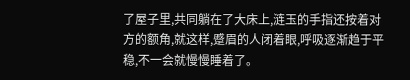了屋子里,共同躺在了大床上,涟玉的手指还按着对方的额角,就这样,蹙眉的人闭着眼,呼吸逐渐趋于平稳,不一会就慢慢睡着了。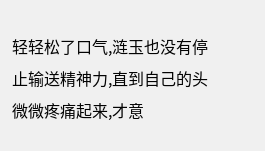轻轻松了口气,涟玉也没有停止输送精神力,直到自己的头微微疼痛起来,才意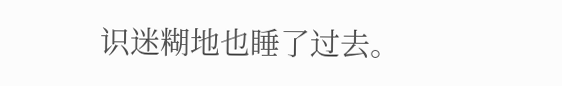识迷糊地也睡了过去。